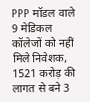PPP मॉडल वाले 9 मेडिकल कॉलेजों को नहीं मिले निवेशक, 1521 करोड़ की लागत से बने 3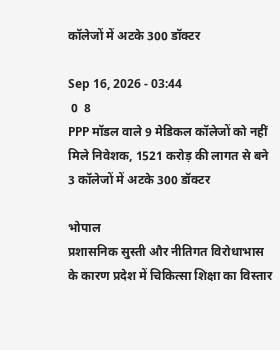कॉलेजों में अटके 300 डॉक्टर

Sep 16, 2026 - 03:44
 0  8
PPP मॉडल वाले 9 मेडिकल कॉलेजों को नहीं मिले निवेशक, 1521 करोड़ की लागत से बने 3 कॉलेजों में अटके 300 डॉक्टर

भोपाल
प्रशासनिक सुस्ती और नीतिगत विरोधाभास के कारण प्रदेश में चिकित्सा शिक्षा का विस्तार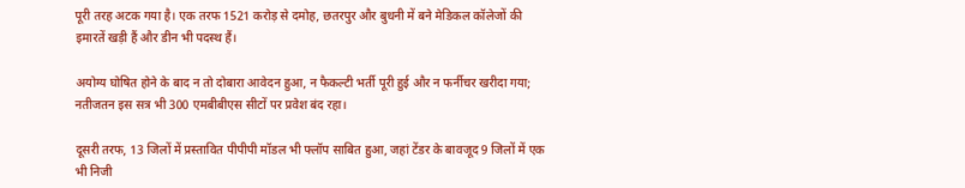पूरी तरह अटक गया है। एक तरफ 1521 करोड़ से दमोह, छतरपुर और बुधनी में बने मेडिकल कॉलेजों की इमारतें खड़ी हैं और डीन भी पदस्थ हैं।

अयोग्य घोषित होने के बाद न तो दोबारा आवेदन हुआ, न फैकल्टी भर्ती पूरी हुई और न फर्नीचर खरीदा गया; नतीजतन इस सत्र भी 300 एमबीबीएस सीटों पर प्रवेश बंद रहा।

दूसरी तरफ, 13 जिलों में प्रस्तावित पीपीपी मॉडल भी फ्लॉप साबित हुआ, जहां टेंडर के बावजूद 9 जिलों में एक भी निजी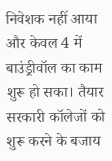निवेशक नहीं आया और केवल 4 में बाउंड्रीवॉल का काम शुरू हो सका। तैयार सरकारी कॉलेजों को शुरू करने के बजाय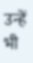उन्हें भी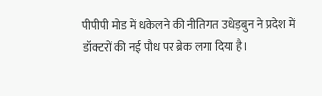पीपीपी मोड में धकेलने की नीतिगत उधेड़बुन ने प्रदेश में डॉक्टरों की नई पौध पर ब्रेक लगा दिया है।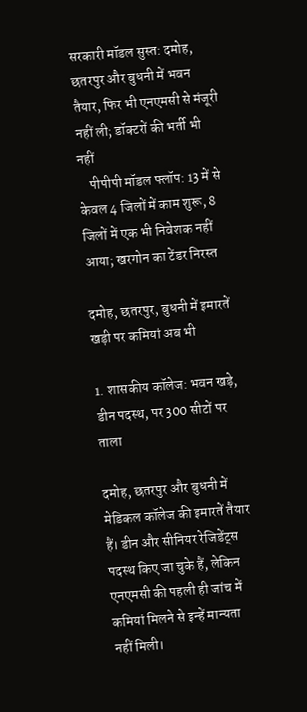सरकारी मॉडल सुस्त: दमोह, छतरपुर और बुधनी में भवन तैयार, फिर भी एनएमसी से मंजूरी नहीं ली; डॉक्टरों की भर्ती भी नहीं
    पीपीपी मॉडल फ्लॉप: 13 में से केवल 4 जिलों में काम शुरू, 8 जिलों में एक भी निवेशक नहीं आया; खरगोन का टेंडर निरस्त

दमोह, छतरपुर, बुधनी में इमारतें खड़ी पर कमियां अब भी

1. शासकीय कॉलेज: भवन खड़े, डीन पदस्थ, पर 300 सीटों पर ताला

दमोह, छतरपुर और बुधनी में मेडिकल कॉलेज की इमारतें तैयार हैं। डीन और सीनियर रेजिडेंट्स पदस्थ किए जा चुके हैं, लेकिन एनएमसी की पहली ही जांच में कमियां मिलने से इन्हें मान्यता नहीं मिली।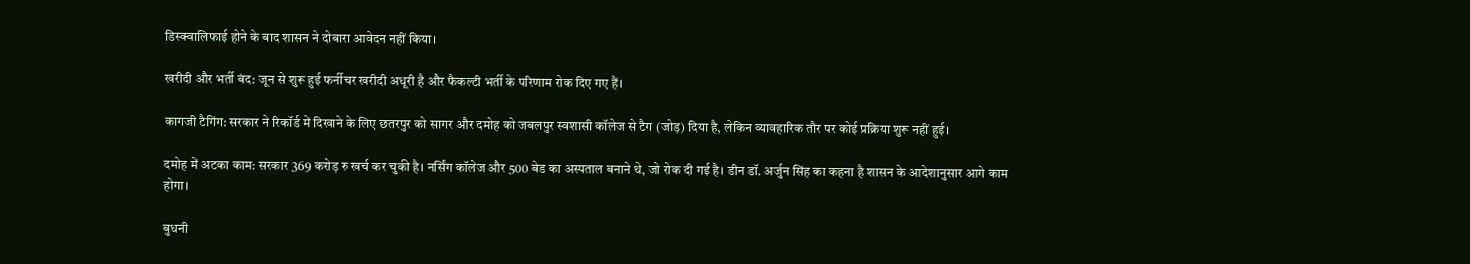डिस्क्वालिफाई होने के बाद शासन ने दोबारा आवेदन नहीं किया।

खरीदी और भर्ती बंद: जून से शुरू हुई फर्नीचर खरीदी अधूरी है और फैकल्टी भर्ती के परिणाम रोक दिए गए हैं।

कागजी टैगिंग: सरकार ने रिकॉर्ड में दिखाने के लिए छतरपुर को सागर और दमोह को जबलपुर स्वशासी कॉलेज से टैग (जोड़) दिया है, लेकिन व्यावहारिक तौर पर कोई प्रक्रिया शुरू नहीं हुई।

दमोह में अटका काम: सरकार 369 करोड़ रु खर्च कर चुकी है। नर्सिंग कॉलेज और 500 बेड का अस्पताल बनाने थे, जो रोक दी गई है। डीन डॉ. अर्जुन सिंह का कहना है शासन के आदेशानुसार आगे काम होगा।

बुधनी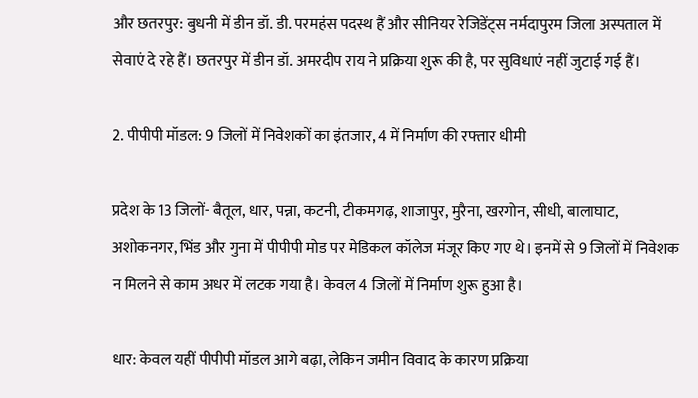और छतरपुर: बुधनी में डीन डॉ. डी. परमहंस पदस्थ हैं और सीनियर रेजिडेंट्स नर्मदापुरम जिला अस्पताल में सेवाएं दे रहे हैं। छतरपुर में डीन डॉ. अमरदीप राय ने प्रक्रिया शुरू की है, पर सुविधाएं नहीं जुटाई गई हैं।

2. पीपीपी मॉडल: 9 जिलों में निवेशकों का इंतजार, 4 में निर्माण की रफ्तार धीमी

प्रदेश के 13 जिलों- बैतूल, धार, पन्ना, कटनी, टीकमगढ़, शाजापुर, मुरैना, खरगोन, सीधी, बालाघाट, अशोकनगर, भिंड और गुना में पीपीपी मोड पर मेडिकल कॉलेज मंजूर किए गए थे। इनमें से 9 जिलों में निवेशक न मिलने से काम अधर में लटक गया है। केवल 4 जिलों में निर्माण शुरू हुआ है।

धार: केवल यहीं पीपीपी मॉडल आगे बढ़ा, लेकिन जमीन विवाद के कारण प्रक्रिया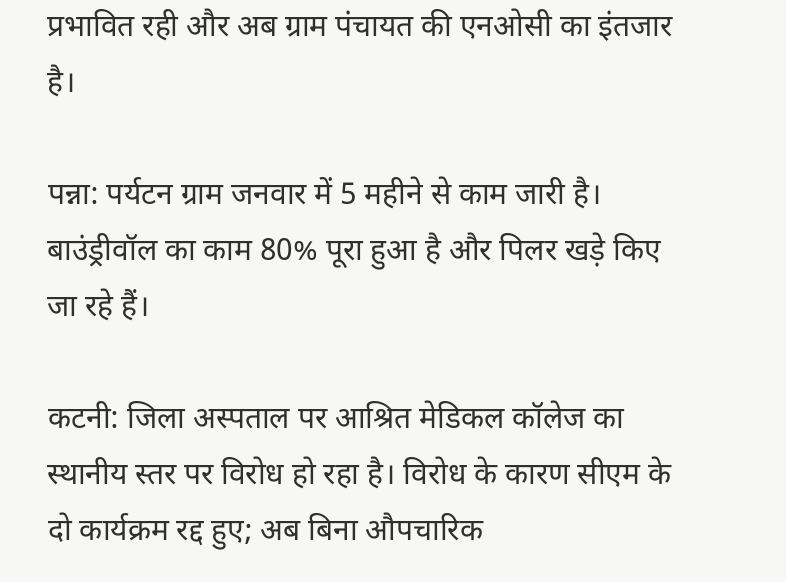प्रभावित रही और अब ग्राम पंचायत की एनओसी का इंतजार है।

पन्ना: पर्यटन ग्राम जनवार में 5 महीने से काम जारी है। बाउंड्रीवॉल का काम 80% पूरा हुआ है और पिलर खड़े किए जा रहे हैं।

कटनी: जिला अस्पताल पर आश्रित मेडिकल कॉलेज का स्थानीय स्तर पर विरोध हो रहा है। विरोध के कारण सीएम के दो कार्यक्रम रद्द हुए; अब बिना औपचारिक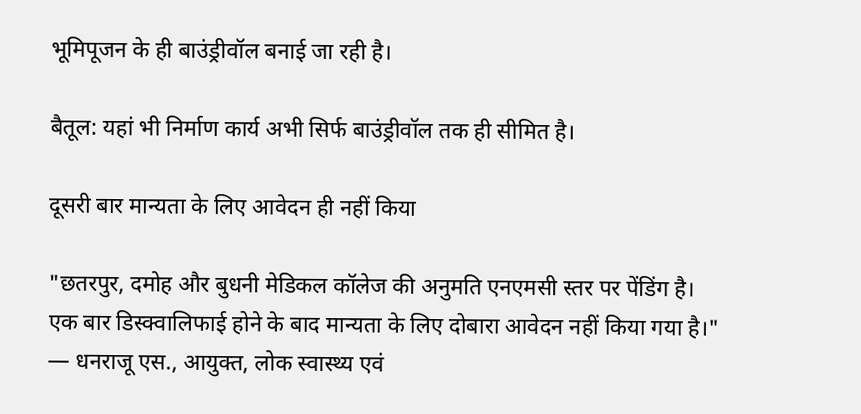भूमिपूजन के ही बाउंड्रीवॉल बनाई जा रही है।

बैतूल: यहां भी निर्माण कार्य अभी सिर्फ बाउंड्रीवॉल तक ही सीमित है।

दूसरी बार मान्यता के लिए आवेदन ही नहीं किया

"छतरपुर, दमोह और बुधनी मेडिकल कॉलेज की अनुमति एनएमसी स्तर पर पेंडिंग है। एक बार डिस्क्वालिफाई होने के बाद मान्यता के लिए दोबारा आवेदन नहीं किया गया है।" — धनराजू एस., आयुक्त, लोक स्वास्थ्य एवं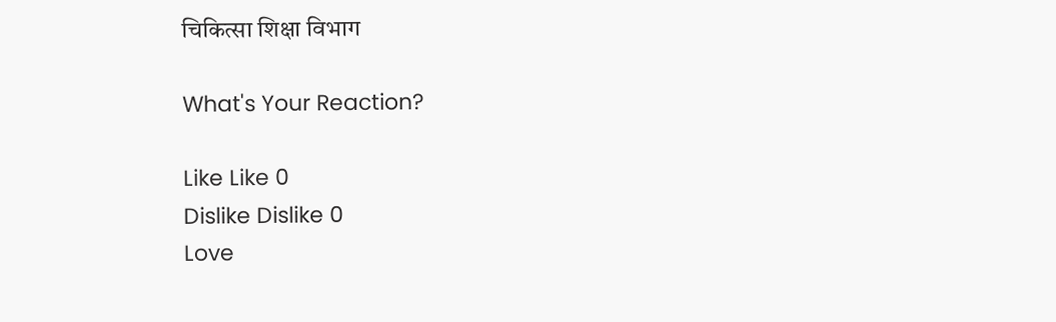चिकित्सा शिक्षा विभाग

What's Your Reaction?

Like Like 0
Dislike Dislike 0
Love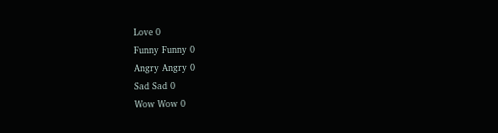Love 0
Funny Funny 0
Angry Angry 0
Sad Sad 0
Wow Wow 0